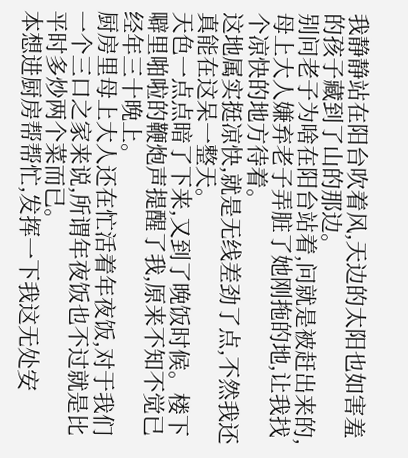我静静站在阳台吹着风,天边的太阳也如害羞的孩子藏到了山的那边。
别问老子为啥在阳台站着,问就是被赶出来的,母上大人嫌弃老子弄脏了她刚拖的地,让我找个凉快的地方待着。
这地属实挺凉快,就是无线差劲了点,不然我还真能在这呆一整天。
天色一点点暗了下来,又到了晚饭时候。楼下噼里啪啦的鞭炮声提醒了我,原来不知不觉已经年三十晚上。
厨房里母上大人还在忙活着年夜饭,对于我们一个三口之家来说,所谓年夜饭也不过就是比平时多炒两个菜而已。
本想进厨房帮帮忙,发挥一下我这无处安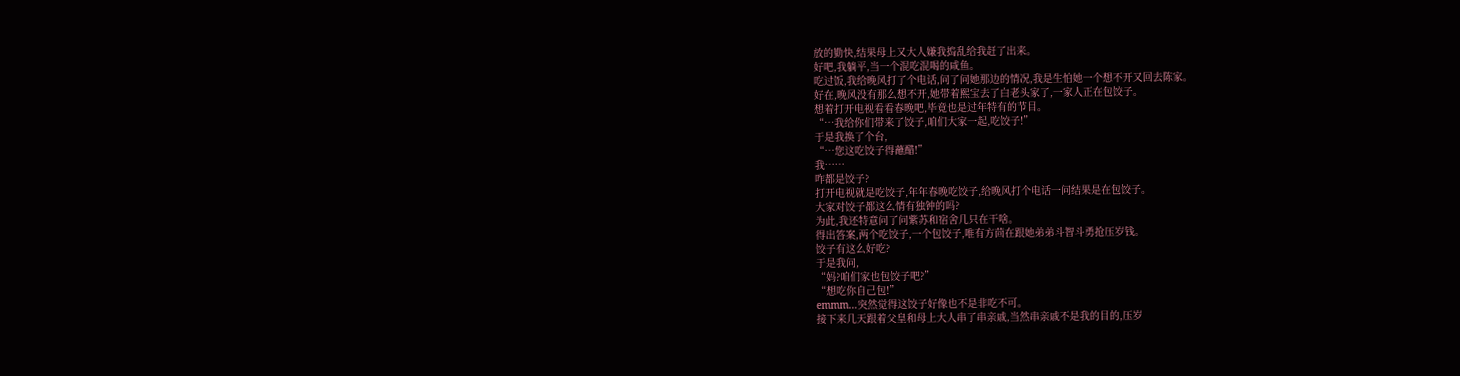放的勤快,结果母上又大人嫌我捣乱给我赶了出来。
好吧,我躺平,当一个混吃混喝的咸鱼。
吃过饭,我给晚风打了个电话,问了问她那边的情况,我是生怕她一个想不开又回去陈家。
好在,晚风没有那么想不开,她带着熙宝去了白老头家了,一家人正在包饺子。
想着打开电视看看春晚吧,毕竟也是过年特有的节目。
“…我给你们带来了饺子,咱们大家一起,吃饺子!”
于是我换了个台,
“…您这吃饺子得蘸醋!”
我……
咋都是饺子?
打开电视就是吃饺子,年年春晚吃饺子,给晚风打个电话一问结果是在包饺子。
大家对饺子都这么情有独钟的吗?
为此,我还特意问了问紫苏和宿舍几只在干啥。
得出答案,两个吃饺子,一个包饺子,唯有方茴在跟她弟弟斗智斗勇抢压岁钱。
饺子有这么好吃?
于是我问,
“妈?咱们家也包饺子吧?”
“想吃你自己包!”
emmm…突然觉得这饺子好像也不是非吃不可。
接下来几天跟着父皇和母上大人串了串亲戚,当然串亲戚不是我的目的,压岁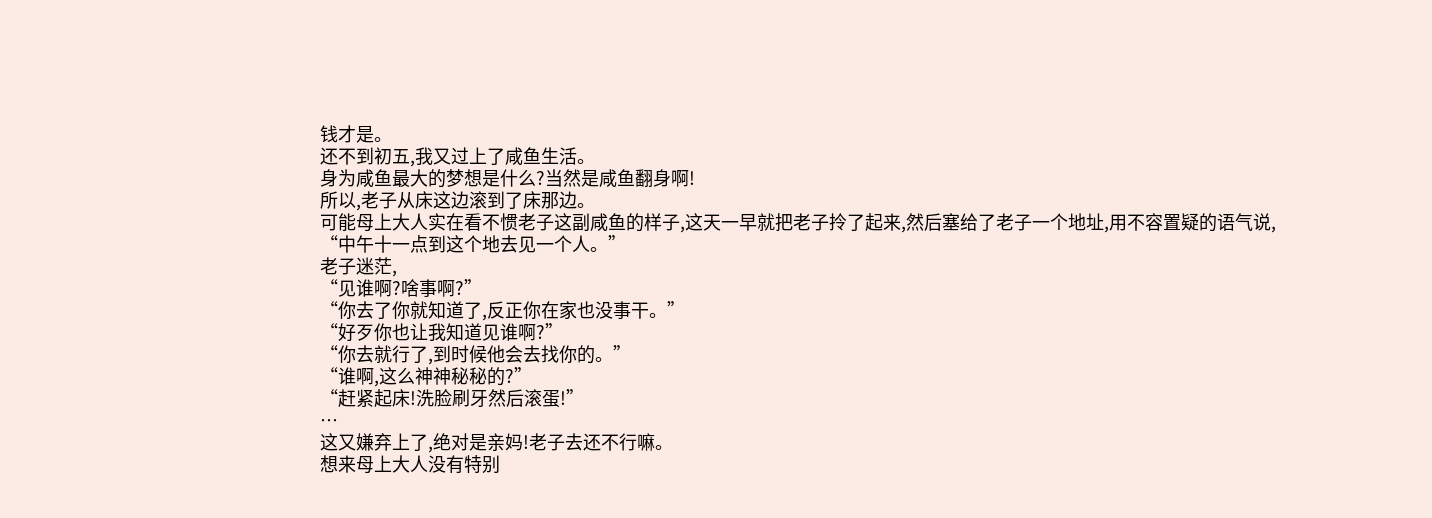钱才是。
还不到初五,我又过上了咸鱼生活。
身为咸鱼最大的梦想是什么?当然是咸鱼翻身啊!
所以,老子从床这边滚到了床那边。
可能母上大人实在看不惯老子这副咸鱼的样子,这天一早就把老子拎了起来,然后塞给了老子一个地址,用不容置疑的语气说,
“中午十一点到这个地去见一个人。”
老子迷茫,
“见谁啊?啥事啊?”
“你去了你就知道了,反正你在家也没事干。”
“好歹你也让我知道见谁啊?”
“你去就行了,到时候他会去找你的。”
“谁啊,这么神神秘秘的?”
“赶紧起床!洗脸刷牙然后滚蛋!”
…
这又嫌弃上了,绝对是亲妈!老子去还不行嘛。
想来母上大人没有特别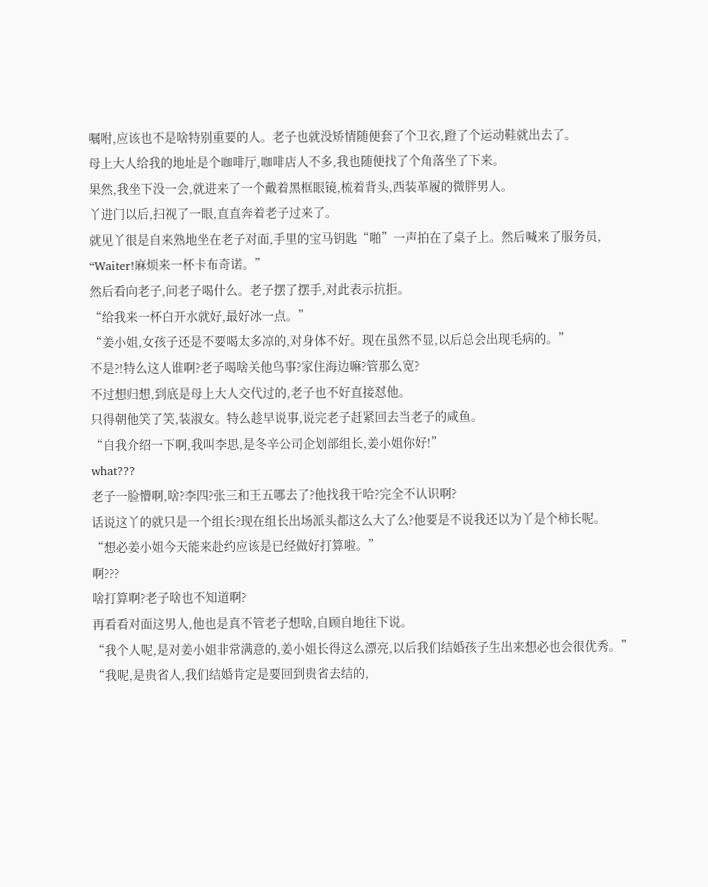嘱咐,应该也不是啥特别重要的人。老子也就没矫情随便套了个卫衣,蹬了个运动鞋就出去了。
母上大人给我的地址是个咖啡厅,咖啡店人不多,我也随便找了个角落坐了下来。
果然,我坐下没一会,就进来了一个戴着黑框眼镜,梳着背头,西装革履的微胖男人。
丫进门以后,扫视了一眼,直直奔着老子过来了。
就见丫很是自来熟地坐在老子对面,手里的宝马钥匙“啪”一声拍在了桌子上。然后喊来了服务员,
“Waiter!麻烦来一杯卡布奇诺。”
然后看向老子,问老子喝什么。老子摆了摆手,对此表示抗拒。
“给我来一杯白开水就好,最好冰一点。”
“姜小姐,女孩子还是不要喝太多凉的,对身体不好。现在虽然不显,以后总会出现毛病的。”
不是?!特么这人谁啊?老子喝啥关他鸟事?家住海边嘛?管那么宽?
不过想归想,到底是母上大人交代过的,老子也不好直接怼他。
只得朝他笑了笑,装淑女。特么趁早说事,说完老子赶紧回去当老子的咸鱼。
“自我介绍一下啊,我叫李思,是冬辛公司企划部组长,姜小姐你好!”
what???
老子一脸懵啊,啥?李四?张三和王五哪去了?他找我干哈?完全不认识啊?
话说这丫的就只是一个组长?现在组长出场派头都这么大了么?他要是不说我还以为丫是个柿长呢。
“想必姜小姐今天能来赴约应该是已经做好打算啦。”
啊???
啥打算啊?老子啥也不知道啊?
再看看对面这男人,他也是真不管老子想啥,自顾自地往下说。
“我个人呢,是对姜小姐非常满意的,姜小姐长得这么漂亮,以后我们结婚孩子生出来想必也会很优秀。”
“我呢,是贵省人,我们结婚肯定是要回到贵省去结的,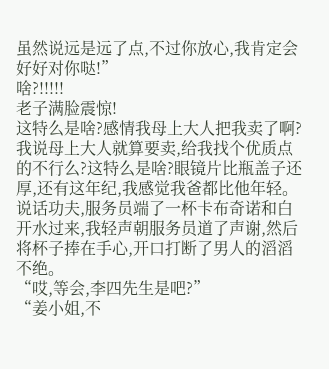虽然说远是远了点,不过你放心,我肯定会好好对你哒!”
啥?!!!!!
老子满脸震惊!
这特么是啥?感情我母上大人把我卖了啊?
我说母上大人就算要卖,给我找个优质点的不行么?这特么是啥?眼镜片比瓶盖子还厚,还有这年纪,我感觉我爸都比他年轻。
说话功夫,服务员端了一杯卡布奇诺和白开水过来,我轻声朝服务员道了声谢,然后将杯子捧在手心,开口打断了男人的滔滔不绝。
“哎,等会,李四先生是吧?”
“姜小姐,不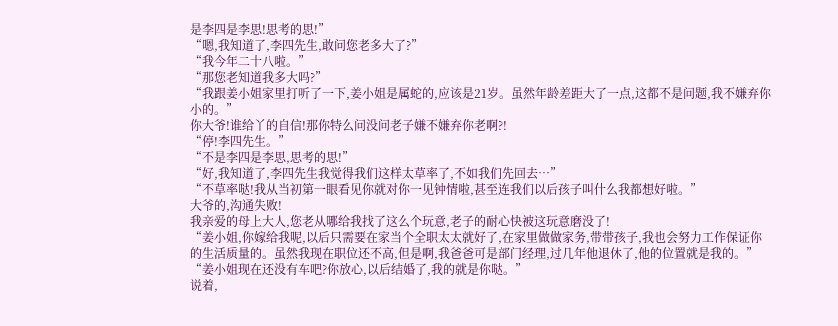是李四是李思!思考的思!”
“嗯,我知道了,李四先生,敢问您老多大了?”
“我今年二十八啦。”
“那您老知道我多大吗?”
“我跟姜小姐家里打听了一下,姜小姐是属蛇的,应该是21岁。虽然年龄差距大了一点,这都不是问题,我不嫌弃你小的。”
你大爷!谁给丫的自信!那你特么问没问老子嫌不嫌弃你老啊?!
“停!李四先生。”
“不是李四是李思,思考的思!”
“好,我知道了,李四先生我觉得我们这样太草率了,不如我们先回去…”
“不草率哒!我从当初第一眼看见你就对你一见钟情啦,甚至连我们以后孩子叫什么我都想好啦。”
大爷的,沟通失败!
我亲爱的母上大人,您老从哪给我找了这么个玩意,老子的耐心快被这玩意磨没了!
“姜小姐,你嫁给我呢,以后只需要在家当个全职太太就好了,在家里做做家务,带带孩子,我也会努力工作保证你的生活质量的。虽然我现在职位还不高,但是啊,我爸爸可是部门经理,过几年他退休了,他的位置就是我的。”
“姜小姐现在还没有车吧?你放心,以后结婚了,我的就是你哒。”
说着,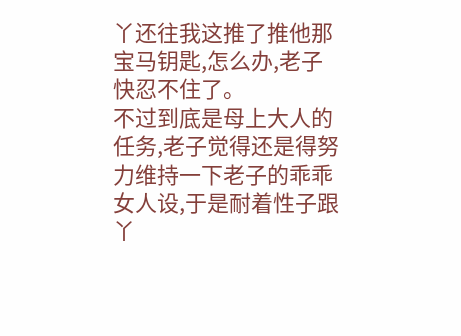丫还往我这推了推他那宝马钥匙,怎么办,老子快忍不住了。
不过到底是母上大人的任务,老子觉得还是得努力维持一下老子的乖乖女人设,于是耐着性子跟丫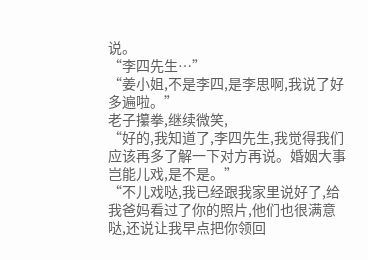说。
“李四先生…”
“姜小姐,不是李四,是李思啊,我说了好多遍啦。”
老子攥拳,继续微笑,
“好的,我知道了,李四先生,我觉得我们应该再多了解一下对方再说。婚姻大事岂能儿戏,是不是。”
“不儿戏哒,我已经跟我家里说好了,给我爸妈看过了你的照片,他们也很满意哒,还说让我早点把你领回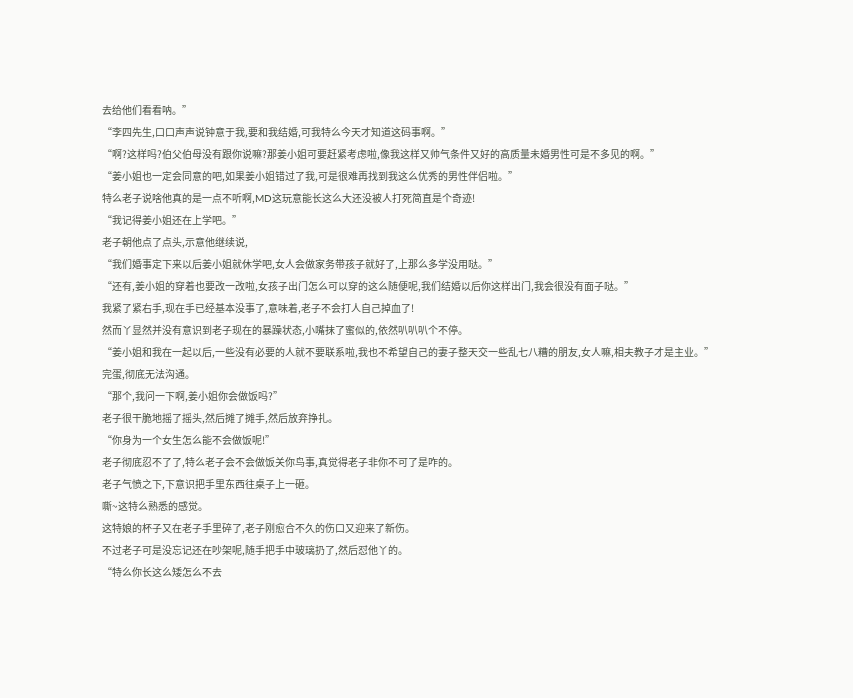去给他们看看呐。”
“李四先生,口口声声说钟意于我,要和我结婚,可我特么今天才知道这码事啊。”
“啊?这样吗?伯父伯母没有跟你说嘛?那姜小姐可要赶紧考虑啦,像我这样又帅气条件又好的高质量未婚男性可是不多见的啊。”
“姜小姐也一定会同意的吧,如果姜小姐错过了我,可是很难再找到我这么优秀的男性伴侣啦。”
特么老子说啥他真的是一点不听啊,MD这玩意能长这么大还没被人打死简直是个奇迹!
“我记得姜小姐还在上学吧。”
老子朝他点了点头,示意他继续说,
“我们婚事定下来以后姜小姐就休学吧,女人会做家务带孩子就好了,上那么多学没用哒。”
“还有,姜小姐的穿着也要改一改啦,女孩子出门怎么可以穿的这么随便呢,我们结婚以后你这样出门,我会很没有面子哒。”
我紧了紧右手,现在手已经基本没事了,意味着,老子不会打人自己掉血了!
然而丫显然并没有意识到老子现在的暴躁状态,小嘴抹了蜜似的,依然叭叭叭个不停。
“姜小姐和我在一起以后,一些没有必要的人就不要联系啦,我也不希望自己的妻子整天交一些乱七八糟的朋友,女人嘛,相夫教子才是主业。”
完蛋,彻底无法沟通。
“那个,我问一下啊,姜小姐你会做饭吗?”
老子很干脆地摇了摇头,然后摊了摊手,然后放弃挣扎。
“你身为一个女生怎么能不会做饭呢!”
老子彻底忍不了了,特么老子会不会做饭关你鸟事,真觉得老子非你不可了是咋的。
老子气愤之下,下意识把手里东西往桌子上一砸。
嘶~这特么熟悉的感觉。
这特娘的杯子又在老子手里碎了,老子刚愈合不久的伤口又迎来了新伤。
不过老子可是没忘记还在吵架呢,随手把手中玻璃扔了,然后怼他丫的。
“特么你长这么矮怎么不去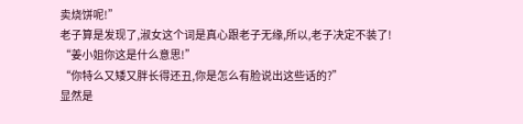卖烧饼呢!”
老子算是发现了,淑女这个词是真心跟老子无缘,所以,老子决定不装了!
“姜小姐你这是什么意思!”
“你特么又矮又胖长得还丑,你是怎么有脸说出这些话的?”
显然是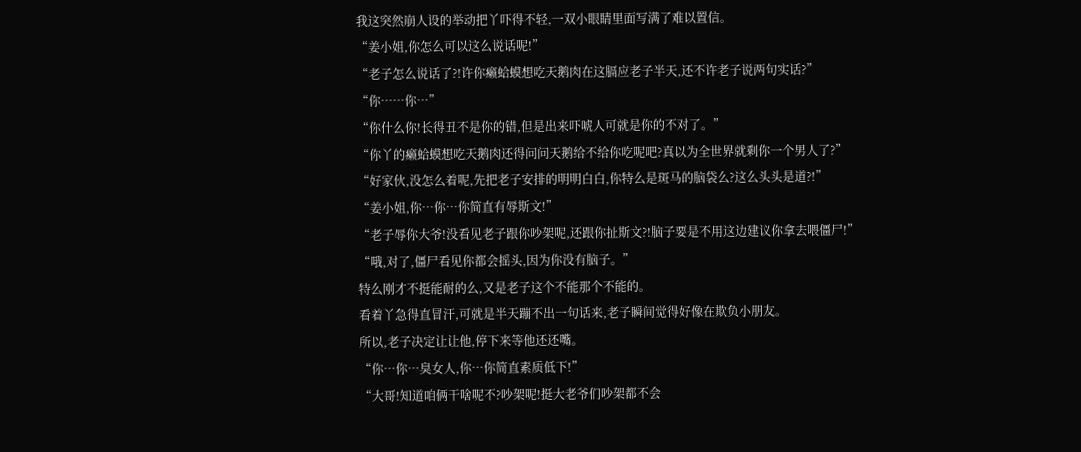我这突然崩人设的举动把丫吓得不轻,一双小眼睛里面写满了难以置信。
“姜小姐,你怎么可以这么说话呢!”
“老子怎么说话了?!许你癞蛤蟆想吃天鹅肉在这膈应老子半天,还不许老子说两句实话?”
“你……你…”
“你什么你!长得丑不是你的错,但是出来吓唬人可就是你的不对了。”
“你丫的癞蛤蟆想吃天鹅肉还得问问天鹅给不给你吃呢吧?真以为全世界就剩你一个男人了?”
“好家伙,没怎么着呢,先把老子安排的明明白白,你特么是斑马的脑袋么?这么头头是道?!”
“姜小姐,你…你…你简直有辱斯文!”
“老子辱你大爷!没看见老子跟你吵架呢,还跟你扯斯文?!脑子要是不用这边建议你拿去喂僵尸!”
“哦,对了,僵尸看见你都会摇头,因为你没有脑子。”
特么刚才不挺能耐的么,又是老子这个不能那个不能的。
看着丫急得直冒汗,可就是半天蹦不出一句话来,老子瞬间觉得好像在欺负小朋友。
所以,老子决定让让他,停下来等他还还嘴。
“你…你…臭女人,你…你简直素质低下!”
“大哥!知道咱俩干啥呢不?吵架呢!挺大老爷们吵架都不会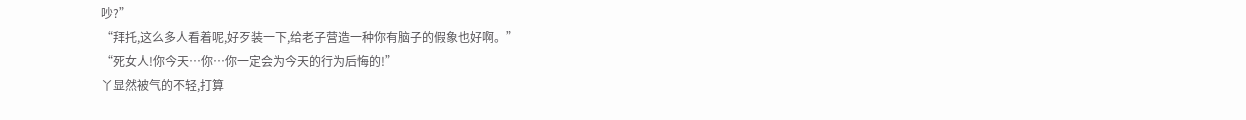吵?”
“拜托,这么多人看着呢,好歹装一下,给老子营造一种你有脑子的假象也好啊。”
“死女人!你今天…你…你一定会为今天的行为后悔的!”
丫显然被气的不轻,打算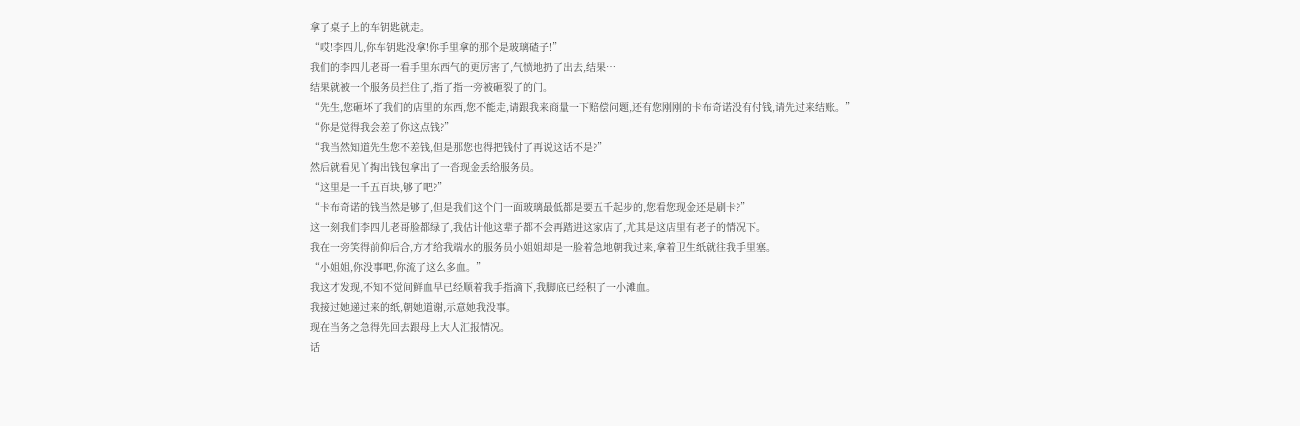拿了桌子上的车钥匙就走。
“哎!李四儿,你车钥匙没拿!你手里拿的那个是玻璃碴子!”
我们的李四儿老哥一看手里东西气的更厉害了,气愤地扔了出去,结果…
结果就被一个服务员拦住了,指了指一旁被砸裂了的门。
“先生,您砸坏了我们的店里的东西,您不能走,请跟我来商量一下赔偿问题,还有您刚刚的卡布奇诺没有付钱,请先过来结账。”
“你是觉得我会差了你这点钱?”
“我当然知道先生您不差钱,但是那您也得把钱付了再说这话不是?”
然后就看见丫掏出钱包拿出了一沓现金丢给服务员。
“这里是一千五百块,够了吧?”
“卡布奇诺的钱当然是够了,但是我们这个门一面玻璃最低都是要五千起步的,您看您现金还是刷卡?”
这一刻我们李四儿老哥脸都绿了,我估计他这辈子都不会再踏进这家店了,尤其是这店里有老子的情况下。
我在一旁笑得前仰后合,方才给我端水的服务员小姐姐却是一脸着急地朝我过来,拿着卫生纸就往我手里塞。
“小姐姐,你没事吧,你流了这么多血。”
我这才发现,不知不觉间鲜血早已经顺着我手指滴下,我脚底已经积了一小滩血。
我接过她递过来的纸,朝她道谢,示意她我没事。
现在当务之急得先回去跟母上大人汇报情况。
话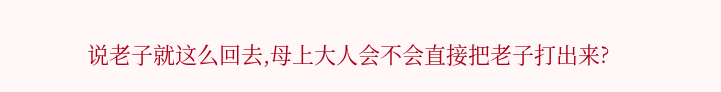说老子就这么回去,母上大人会不会直接把老子打出来?